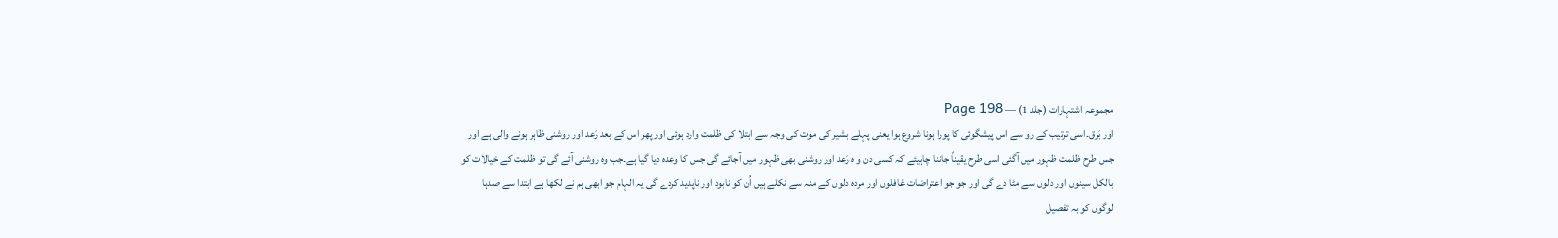مجموعہ اشتہارات (جلد 1) — Page 198
اور بَرق۔اسی ترتیب کے رو سے اس پیشگوئی کا پورا ہونا شروع ہوا یعنی پہلے بشیر کی موت کی وجہ سے ابتلا کی ظلمت وارد ہوئی اور پھر اس کے بعد رَعد اور روشنی ظاہر ہونے والی ہے اور جس طرح ظلمت ظہور میں آگئی اسی طرح یقیناً جاننا چاہیئے کہ کسی دن و ہ رَعد اور روشنی بھی ظہور میں آجائے گی جس کا وعدہ دیا گیا ہے۔جب وہ روشنی آئے گی تو ظلمت کے خیالات کو بالکل سینوں اور دلوں سے مٹا دے گی اور جو جو اعتراضات غافلوں اور مردہ دلوں کے منہ سے نکلے ہیں اُن کو نابود اور ناپدید کردے گی یہ الہام جو ابھی ہم نے لکھا ہے ابتدا سے صدہا لوگوں کو بہ تفصیل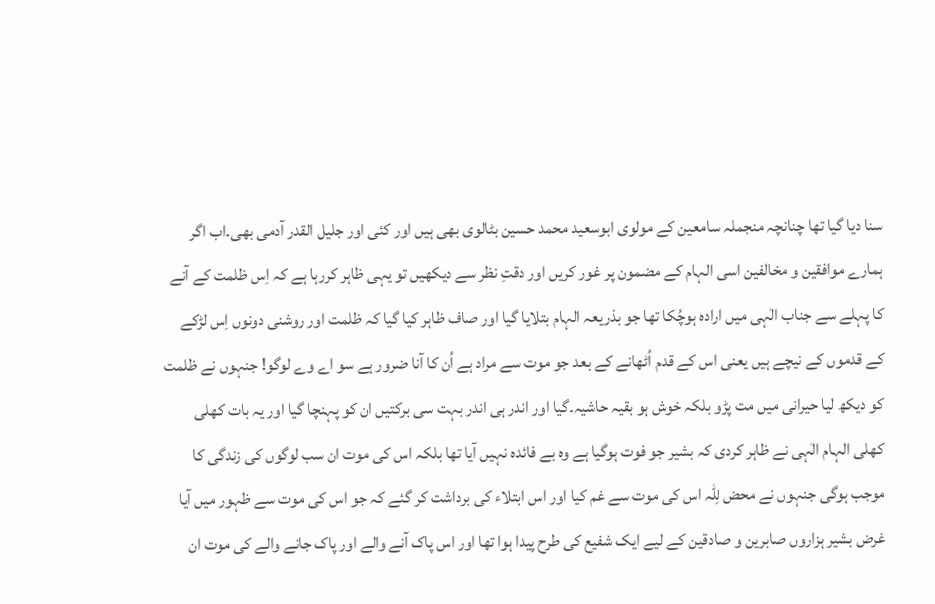سنا دیا گیا تھا چنانچہ منجملہ سامعین کے مولوی ابوسعید محمد حسین بٹالوی بھی ہیں اور کئی اور جلیل القدر آدمی بھی۔اب اگر ہمارے موافقین و مخالفین اسی الہام کے مضمون پر غور کریں اور دقتِ نظر سے دیکھیں تو یہی ظاہر کررہا ہے کہ اِس ظلمت کے آنے کا پہلے سے جناب الٰہی میں ارادہ ہوچُکا تھا جو بذریعہ الہام بتلایا گیا اور صاف ظاہر کیا گیا کہ ظلمت اور روشنی دونوں اِس لڑکے کے قدموں کے نیچے ہیں یعنی اس کے قدم اُٹھانے کے بعد جو موت سے مراد ہے اُن کا آنا ضرور ہے سو اے وے لوگو! جنہوں نے ظلمت کو دیکھ لیا حیرانی میں مت پڑو بلکہ خوش ہو بقیہ حاشیہ۔گیا اور اندر ہی اندر بہت سی برکتیں ان کو پہنچا گیا اور یہ بات کھلی کھلی الہام الٰہی نے ظاہر کردی کہ بشیر جو فوت ہوگیا ہے وہ بے فائدہ نہیں آیا تھا بلکہ اس کی موت ان سب لوگوں کی زندگی کا موجب ہوگی جنہوں نے محض لِلّٰہ اس کی موت سے غم کیا اور اس ابتلاء کی برداشت کر گئے کہ جو اس کی موت سے ظہور میں آیا غرض بشیر ہزاروں صابرین و صادقین کے لیے ایک شفیع کی طرح پیدا ہوا تھا اور اس پاک آنے والے اور پاک جانے والے کی موت ان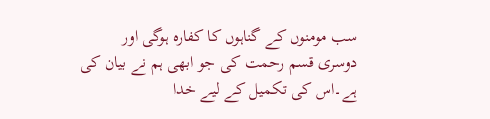سب مومنوں کے گناہوں کا کفارہ ہوگی اور دوسری قسم رحمت کی جو ابھی ہم نے بیان کی ہے۔اس کی تکمیل کے لیے خدا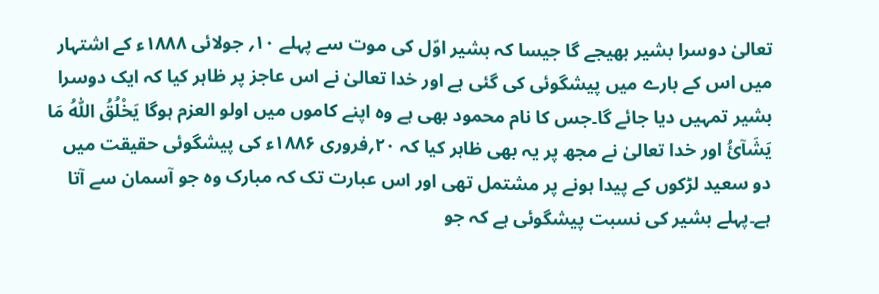تعالیٰ دوسرا بشیر بھیجے گا جیسا کہ بشیر اوّل کی موت سے پہلے ۱۰؍ جولائی ۱۸۸۸ء کے اشتہار میں اس کے بارے میں پیشگوئی کی گئی ہے اور خدا تعالیٰ نے اس عاجز پر ظاہر کیا کہ ایک دوسرا بشیر تمہیں دیا جائے گا۔جس کا نام محمود بھی ہے وہ اپنے کاموں میں اولو العزم ہوگا یَخْلُقُ اللّٰہُ مَا یَشَآئُ اور خدا تعالیٰ نے مجھ پر یہ بھی ظاہر کیا کہ ۲۰؍فروری ۱۸۸۶ء کی پیشگوئی حقیقت میں دو سعید لڑکوں کے پیدا ہونے پر مشتمل تھی اور اس عبارت تک کہ مبارک وہ جو آسمان سے آتا ہے۔پہلے بشیر کی نسبت پیشگوئی ہے کہ جو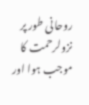روحانی طور پر نزولرحمت کا موجب ہوا اور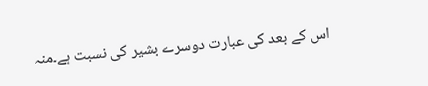اس کے بعد کی عبارت دوسرے بشیر کی نسبت ہے۔منہ